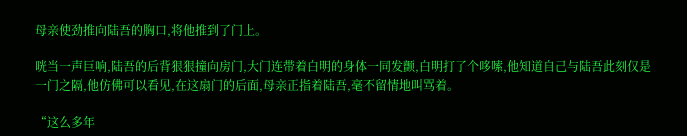母亲使劲推向陆吾的胸口,将他推到了门上。

咣当一声巨响,陆吾的后背狠狠撞向房门,大门连带着白明的身体一同发颤,白明打了个哆嗦,他知道自己与陆吾此刻仅是一门之隔,他仿佛可以看见,在这扇门的后面,母亲正指着陆吾,毫不留情地叫骂着。

“这么多年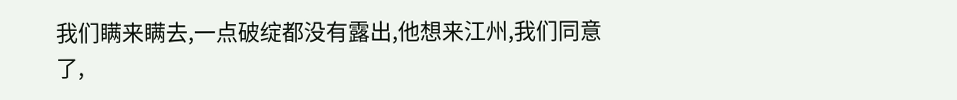我们瞒来瞒去,一点破绽都没有露出,他想来江州,我们同意了,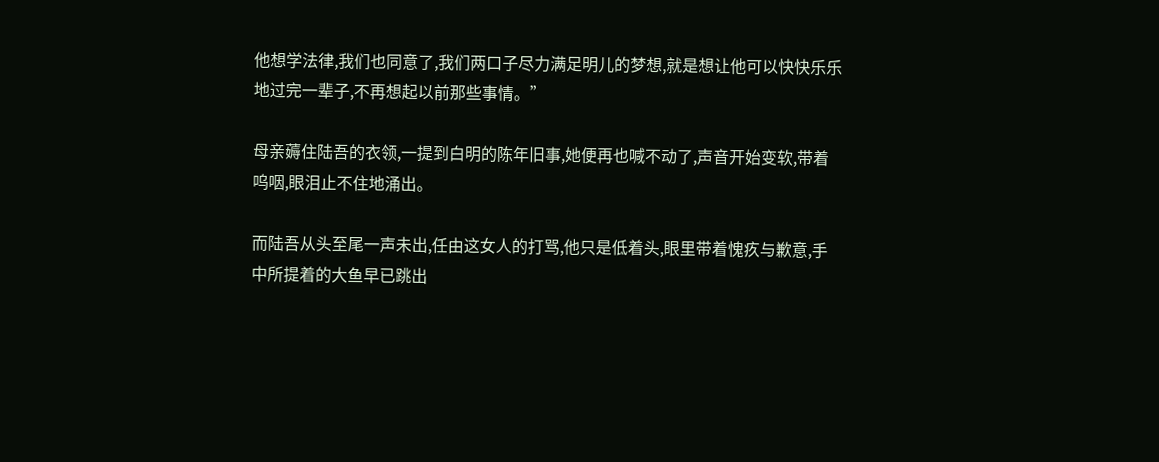他想学法律,我们也同意了,我们两口子尽力满足明儿的梦想,就是想让他可以快快乐乐地过完一辈子,不再想起以前那些事情。”

母亲薅住陆吾的衣领,一提到白明的陈年旧事,她便再也喊不动了,声音开始变软,带着呜咽,眼泪止不住地涌出。

而陆吾从头至尾一声未出,任由这女人的打骂,他只是低着头,眼里带着愧疚与歉意,手中所提着的大鱼早已跳出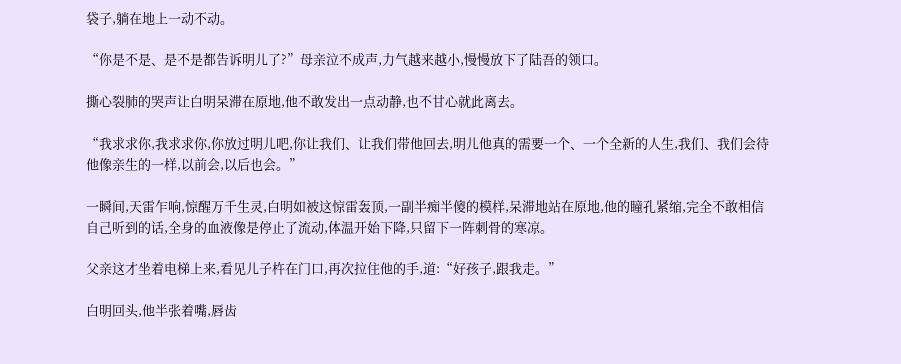袋子,躺在地上一动不动。

“你是不是、是不是都告诉明儿了?”母亲泣不成声,力气越来越小,慢慢放下了陆吾的领口。

撕心裂肺的哭声让白明呆滞在原地,他不敢发出一点动静,也不甘心就此离去。

“我求求你,我求求你,你放过明儿吧,你让我们、让我们带他回去,明儿他真的需要一个、一个全新的人生,我们、我们会待他像亲生的一样,以前会,以后也会。”

一瞬间,天雷乍响,惊醒万千生灵,白明如被这惊雷轰顶,一副半痴半傻的模样,呆滞地站在原地,他的瞳孔紧缩,完全不敢相信自己听到的话,全身的血液像是停止了流动,体温开始下降,只留下一阵刺骨的寒凉。

父亲这才坐着电梯上来,看见儿子杵在门口,再次拉住他的手,道:“好孩子,跟我走。”

白明回头,他半张着嘴,唇齿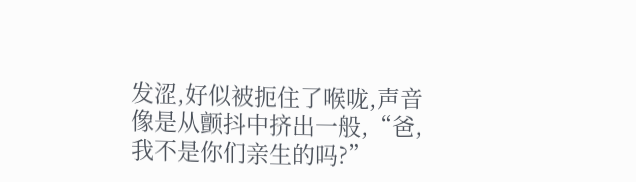发涩,好似被扼住了喉咙,声音像是从颤抖中挤出一般,“爸,我不是你们亲生的吗?”